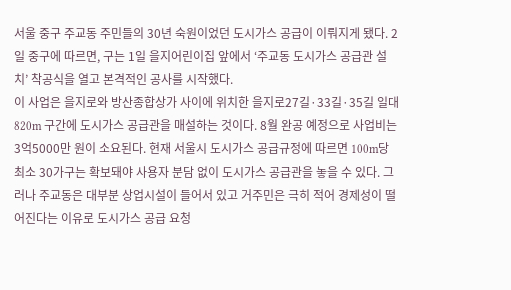서울 중구 주교동 주민들의 30년 숙원이었던 도시가스 공급이 이뤄지게 됐다. 2일 중구에 따르면, 구는 1일 을지어린이집 앞에서 ‘주교동 도시가스 공급관 설치’ 착공식을 열고 본격적인 공사를 시작했다.
이 사업은 을지로와 방산종합상가 사이에 위치한 을지로27길·33길·35길 일대 820m 구간에 도시가스 공급관을 매설하는 것이다. 8월 완공 예정으로 사업비는 3억5000만 원이 소요된다. 현재 서울시 도시가스 공급규정에 따르면 100m당 최소 30가구는 확보돼야 사용자 분담 없이 도시가스 공급관을 놓을 수 있다. 그러나 주교동은 대부분 상업시설이 들어서 있고 거주민은 극히 적어 경제성이 떨어진다는 이유로 도시가스 공급 요청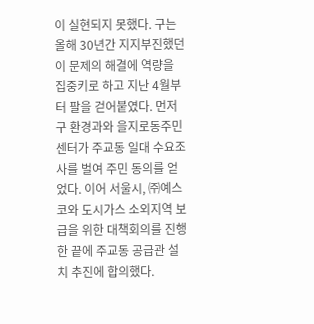이 실현되지 못했다. 구는 올해 30년간 지지부진했던 이 문제의 해결에 역량을 집중키로 하고 지난 4월부터 팔을 걷어붙였다. 먼저 구 환경과와 을지로동주민센터가 주교동 일대 수요조사를 벌여 주민 동의를 얻었다. 이어 서울시, ㈜예스코와 도시가스 소외지역 보급을 위한 대책회의를 진행한 끝에 주교동 공급관 설치 추진에 합의했다.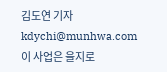김도연 기자 kdychi@munhwa.com
이 사업은 을지로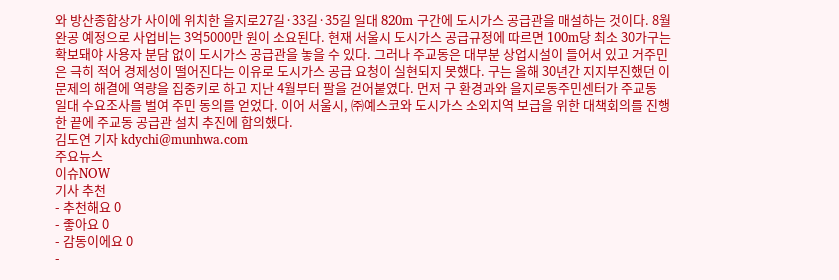와 방산종합상가 사이에 위치한 을지로27길·33길·35길 일대 820m 구간에 도시가스 공급관을 매설하는 것이다. 8월 완공 예정으로 사업비는 3억5000만 원이 소요된다. 현재 서울시 도시가스 공급규정에 따르면 100m당 최소 30가구는 확보돼야 사용자 분담 없이 도시가스 공급관을 놓을 수 있다. 그러나 주교동은 대부분 상업시설이 들어서 있고 거주민은 극히 적어 경제성이 떨어진다는 이유로 도시가스 공급 요청이 실현되지 못했다. 구는 올해 30년간 지지부진했던 이 문제의 해결에 역량을 집중키로 하고 지난 4월부터 팔을 걷어붙였다. 먼저 구 환경과와 을지로동주민센터가 주교동 일대 수요조사를 벌여 주민 동의를 얻었다. 이어 서울시, ㈜예스코와 도시가스 소외지역 보급을 위한 대책회의를 진행한 끝에 주교동 공급관 설치 추진에 합의했다.
김도연 기자 kdychi@munhwa.com
주요뉴스
이슈NOW
기사 추천
- 추천해요 0
- 좋아요 0
- 감동이에요 0
-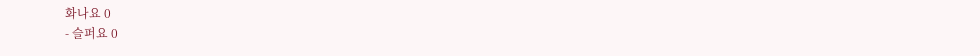화나요 0
- 슬퍼요 0